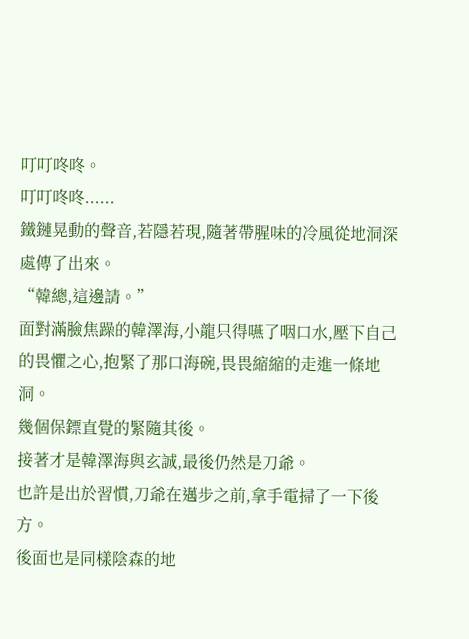叮叮咚咚。
叮叮咚咚......
鐵鏈晃動的聲音,若隱若現,隨著帶腥味的冷風從地洞深處傳了出來。
“韓總,這邊請。”
面對滿臉焦躁的韓澤海,小龍只得嚥了咽口水,壓下自己的畏懼之心,抱緊了那口海碗,畏畏縮縮的走進一條地洞。
幾個保鏢直覺的緊隨其後。
接著才是韓澤海與玄誠,最後仍然是刀爺。
也許是出於習慣,刀爺在邁步之前,拿手電掃了一下後方。
後面也是同樣陰森的地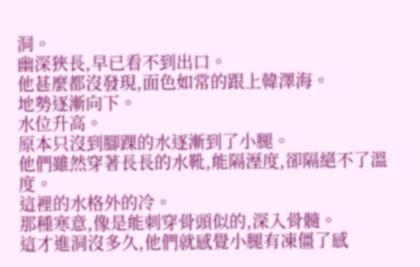洞。
幽深狹長,早已看不到出口。
他甚麼都沒發現,面色如常的跟上韓澤海。
地勢逐漸向下。
水位升高。
原本只沒到腳踝的水逐漸到了小腿。
他們雖然穿著長長的水靴,能隔溼度,卻隔絕不了溫度。
這裡的水格外的冷。
那種寒意,像是能刺穿骨頭似的,深入骨髓。
這才進洞沒多久,他們就感覺小腿有凍僵了感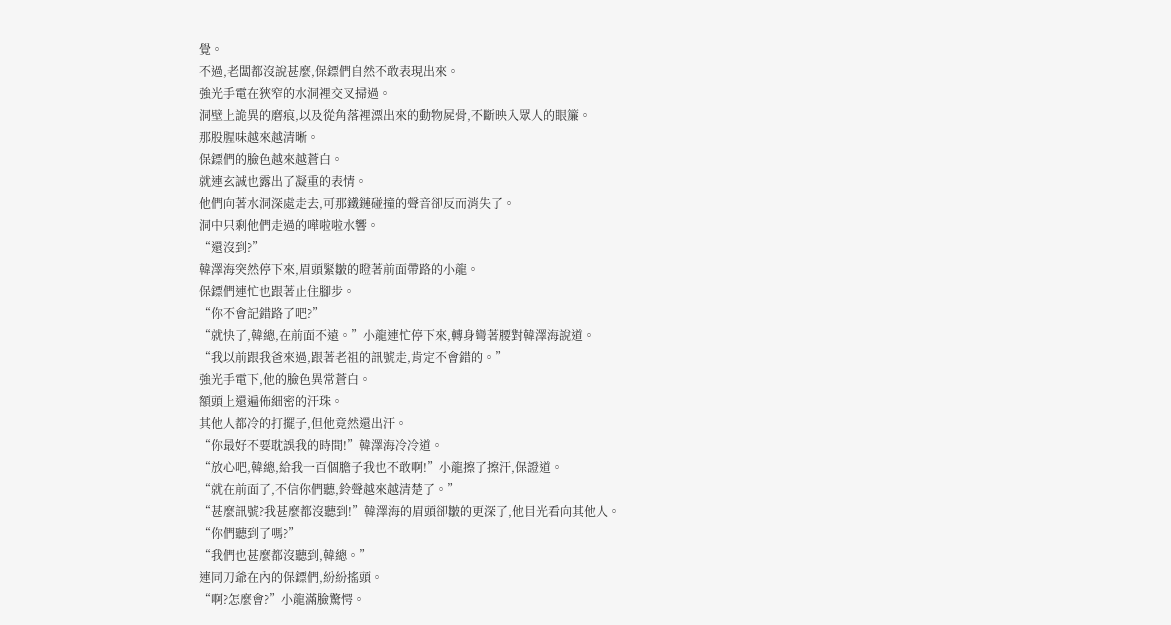覺。
不過,老闆都沒說甚麼,保鏢們自然不敢表現出來。
強光手電在狹窄的水洞裡交叉掃過。
洞壁上詭異的磨痕,以及從角落裡漂出來的動物屍骨,不斷映入眾人的眼簾。
那股腥味越來越清晰。
保鏢們的臉色越來越蒼白。
就連玄誠也露出了凝重的表情。
他們向著水洞深處走去,可那鐵鏈碰撞的聲音卻反而消失了。
洞中只剩他們走過的嘩啦啦水響。
“還沒到?”
韓澤海突然停下來,眉頭緊皺的瞪著前面帶路的小龍。
保鏢們連忙也跟著止住腳步。
“你不會記錯路了吧?”
“就快了,韓總,在前面不遠。”小龍連忙停下來,轉身彎著腰對韓澤海說道。
“我以前跟我爸來過,跟著老祖的訊號走,肯定不會錯的。”
強光手電下,他的臉色異常蒼白。
額頭上還遍佈細密的汗珠。
其他人都冷的打擺子,但他竟然還出汗。
“你最好不要耽誤我的時間!”韓澤海冷冷道。
“放心吧,韓總,給我一百個膽子我也不敢啊!”小龍擦了擦汗,保證道。
“就在前面了,不信你們聽,鈴聲越來越清楚了。”
“甚麼訊號?我甚麼都沒聽到!”韓澤海的眉頭卻皺的更深了,他目光看向其他人。
“你們聽到了嗎?”
“我們也甚麼都沒聽到,韓總。”
連同刀爺在內的保鏢們,紛紛搖頭。
“啊?怎麼會?”小龍滿臉驚愕。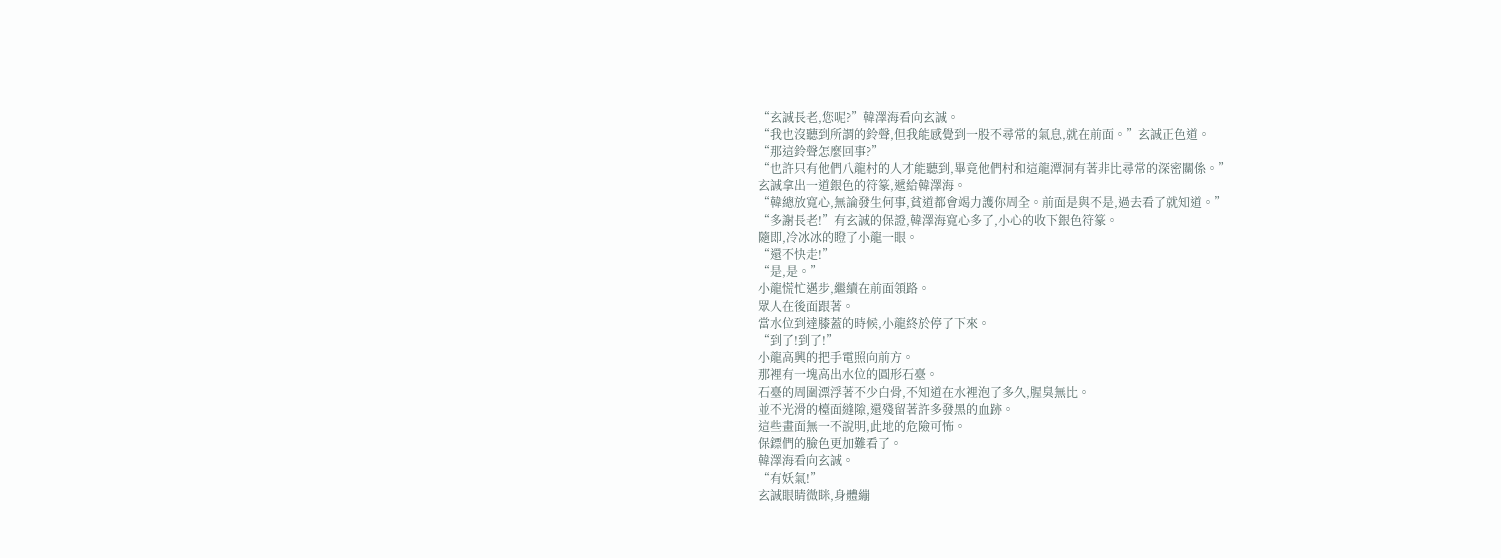“玄誠長老,您呢?”韓澤海看向玄誠。
“我也沒聽到所謂的鈴聲,但我能感覺到一股不尋常的氣息,就在前面。”玄誠正色道。
“那這鈴聲怎麼回事?”
“也許只有他們八龍村的人才能聽到,畢竟他們村和這龍潭洞有著非比尋常的深密關係。”
玄誠拿出一道銀色的符篆,遞給韓澤海。
“韓總放寬心,無論發生何事,貧道都會竭力護你周全。前面是與不是,過去看了就知道。”
“多謝長老!”有玄誠的保證,韓澤海寬心多了,小心的收下銀色符篆。
隨即,冷冰冰的瞪了小龍一眼。
“還不快走!”
“是,是。”
小龍慌忙邁步,繼續在前面領路。
眾人在後面跟著。
當水位到達膝蓋的時候,小龍終於停了下來。
“到了!到了!”
小龍高興的把手電照向前方。
那裡有一塊高出水位的圓形石臺。
石臺的周圍漂浮著不少白骨,不知道在水裡泡了多久,腥臭無比。
並不光滑的檯面縫隙,還殘留著許多發黑的血跡。
這些畫面無一不說明,此地的危險可怖。
保鏢們的臉色更加難看了。
韓澤海看向玄誠。
“有妖氣!”
玄誠眼睛微眯,身體繃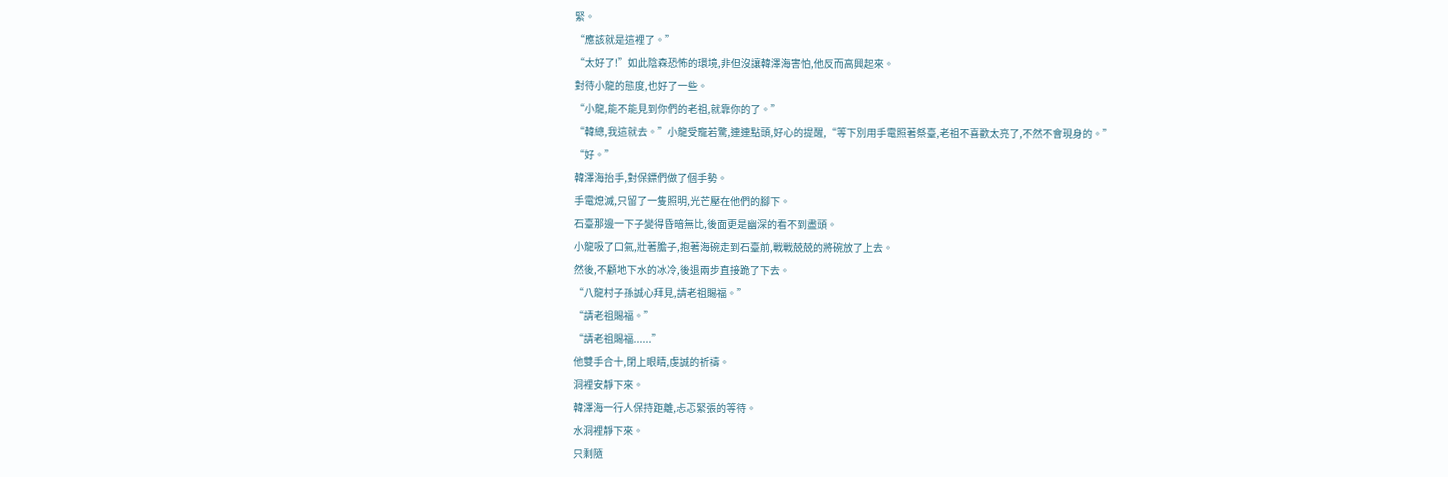緊。
“應該就是這裡了。”
“太好了!”如此陰森恐怖的環境,非但沒讓韓澤海害怕,他反而高興起來。
對待小龍的態度,也好了一些。
“小龍,能不能見到你們的老祖,就靠你的了。”
“韓總,我這就去。”小龍受寵若驚,連連點頭,好心的提醒,“等下別用手電照著祭臺,老祖不喜歡太亮了,不然不會現身的。”
“好。”
韓澤海抬手,對保鏢們做了個手勢。
手電熄滅,只留了一隻照明,光芒壓在他們的腳下。
石臺那邊一下子變得昏暗無比,後面更是幽深的看不到盡頭。
小龍吸了口氣,壯著膽子,抱著海碗走到石臺前,戰戰兢兢的將碗放了上去。
然後,不顧地下水的冰冷,後退兩步直接跪了下去。
“八龍村子孫誠心拜見,請老祖賜福。”
“請老祖賜福。”
“請老祖賜福......”
他雙手合十,閉上眼睛,虔誠的祈禱。
洞裡安靜下來。
韓澤海一行人保持距離,忐忑緊張的等待。
水洞裡靜下來。
只剩隨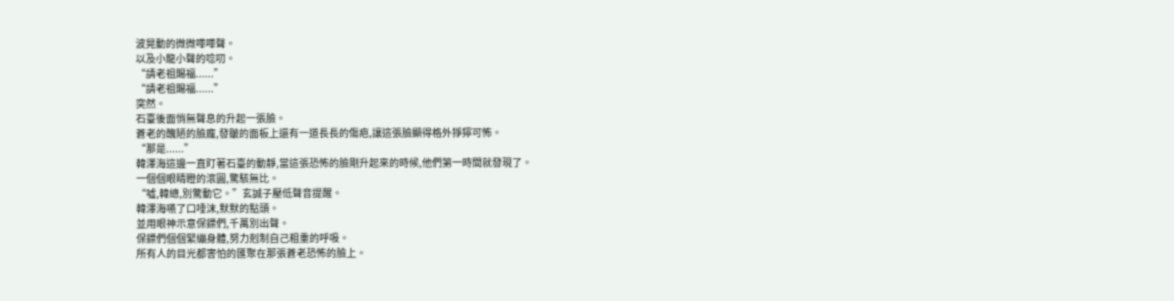波晃動的微微嘩嘩聲。
以及小龍小聲的唸叨。
“請老祖賜福......”
“請老祖賜福......”
突然。
石臺後面悄無聲息的升起一張臉。
蒼老的醜陋的臉龐,發皺的面板上還有一道長長的傷疤,讓這張臉顯得格外猙獰可怖。
“那是......”
韓澤海這邊一直盯著石臺的動靜,當這張恐怖的臉剛升起來的時候,他們第一時間就發現了。
一個個眼睛瞪的滾圓,驚駭無比。
“噓,韓總,別驚動它。”玄誠子壓低聲音提醒。
韓澤海嚥了口唾沫,默默的點頭。
並用眼神示意保鏢們,千萬別出聲。
保鏢們個個緊繃身體,努力剋制自己粗重的呼吸。
所有人的目光都害怕的匯聚在那張蒼老恐怖的臉上。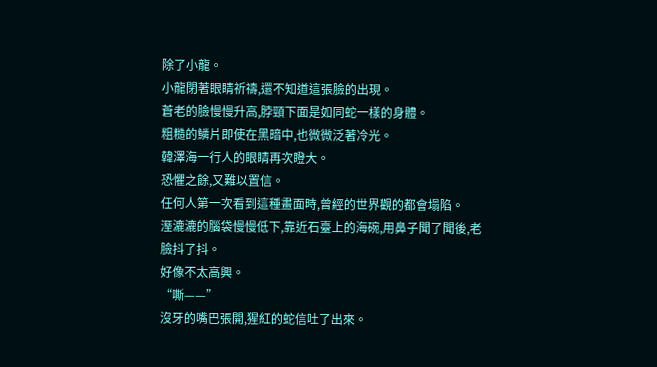除了小龍。
小龍閉著眼睛祈禱,還不知道這張臉的出現。
蒼老的臉慢慢升高,脖頸下面是如同蛇一樣的身體。
粗糙的鱗片即使在黑暗中,也微微泛著冷光。
韓澤海一行人的眼睛再次瞪大。
恐懼之餘,又難以置信。
任何人第一次看到這種畫面時,曾經的世界觀的都會塌陷。
溼漉漉的腦袋慢慢低下,靠近石臺上的海碗,用鼻子聞了聞後,老臉抖了抖。
好像不太高興。
“嘶——”
沒牙的嘴巴張開,猩紅的蛇信吐了出來。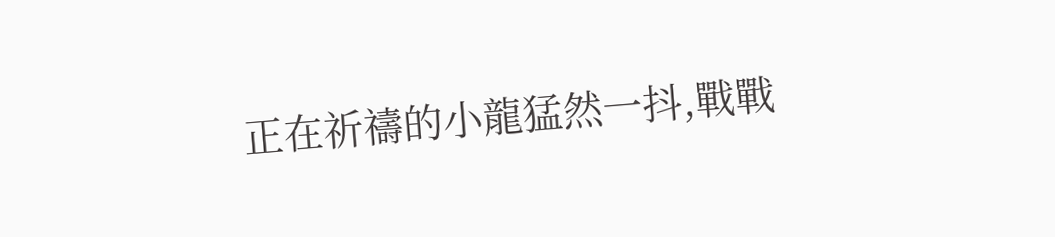正在祈禱的小龍猛然一抖,戰戰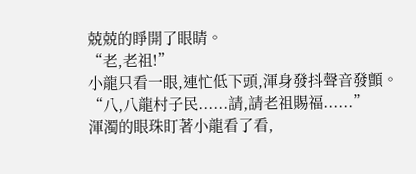兢兢的睜開了眼睛。
“老,老祖!”
小龍只看一眼,連忙低下頭,渾身發抖聲音發顫。
“八,八龍村子民......請,請老祖賜福......”
渾濁的眼珠盯著小龍看了看,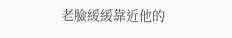老臉緩緩靠近他的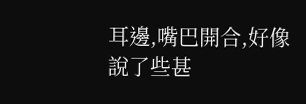耳邊,嘴巴開合,好像說了些甚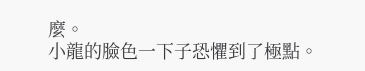麼。
小龍的臉色一下子恐懼到了極點。